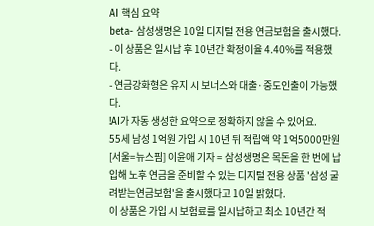AI 핵심 요약
beta- 삼성생명은 10일 디지털 전용 연금보험을 출시했다.
- 이 상품은 일시납 후 10년간 확정이율 4.40%를 적용했다.
- 연금강화형은 유지 시 보너스와 대출·중도인출이 가능했다.
!AI가 자동 생성한 요약으로 정확하지 않을 수 있어요.
55세 남성 1억원 가입 시 10년 뒤 적립액 약 1억5000만원
[서울=뉴스핌] 이윤애 기자 = 삼성생명은 목돈을 한 번에 납입해 노후 연금을 준비할 수 있는 디지털 전용 상품 '삼성 굴려받는연금보험'을 출시했다고 10일 밝혔다.
이 상품은 가입 시 보험료를 일시납하고 최소 10년간 적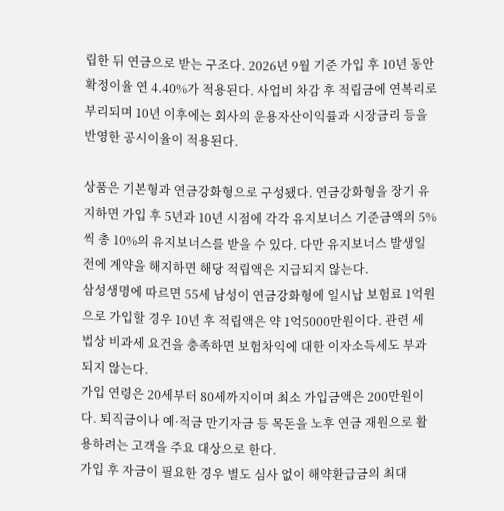립한 뒤 연금으로 받는 구조다. 2026년 9월 기준 가입 후 10년 동안 확정이율 연 4.40%가 적용된다. 사업비 차감 후 적립금에 연복리로 부리되며 10년 이후에는 회사의 운용자산이익률과 시장금리 등을 반영한 공시이율이 적용된다.

상품은 기본형과 연금강화형으로 구성됐다. 연금강화형을 장기 유지하면 가입 후 5년과 10년 시점에 각각 유지보너스 기준금액의 5%씩 총 10%의 유지보너스를 받을 수 있다. 다만 유지보너스 발생일 전에 계약을 해지하면 해당 적립액은 지급되지 않는다.
삼성생명에 따르면 55세 남성이 연금강화형에 일시납 보험료 1억원으로 가입할 경우 10년 후 적립액은 약 1억5000만원이다. 관련 세법상 비과세 요건을 충족하면 보험차익에 대한 이자소득세도 부과되지 않는다.
가입 연령은 20세부터 80세까지이며 최소 가입금액은 200만원이다. 퇴직금이나 예·적금 만기자금 등 목돈을 노후 연금 재원으로 활용하려는 고객을 주요 대상으로 한다.
가입 후 자금이 필요한 경우 별도 심사 없이 해약환급금의 최대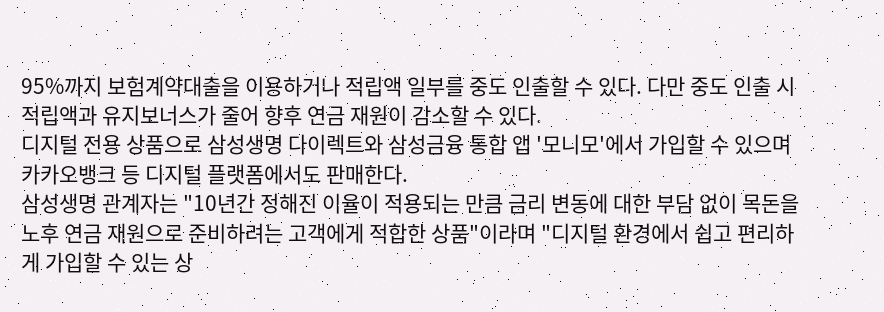95%까지 보험계약대출을 이용하거나 적립액 일부를 중도 인출할 수 있다. 다만 중도 인출 시 적립액과 유지보너스가 줄어 향후 연금 재원이 감소할 수 있다.
디지털 전용 상품으로 삼성생명 다이렉트와 삼성금융 통합 앱 '모니모'에서 가입할 수 있으며 카카오뱅크 등 디지털 플랫폼에서도 판매한다.
삼성생명 관계자는 "10년간 정해진 이율이 적용되는 만큼 금리 변동에 대한 부담 없이 목돈을 노후 연금 재원으로 준비하려는 고객에게 적합한 상품"이라며 "디지털 환경에서 쉽고 편리하게 가입할 수 있는 상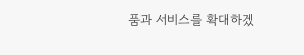품과 서비스를 확대하겠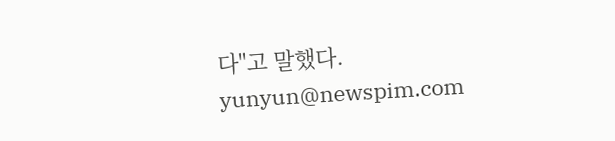다"고 말했다.
yunyun@newspim.com